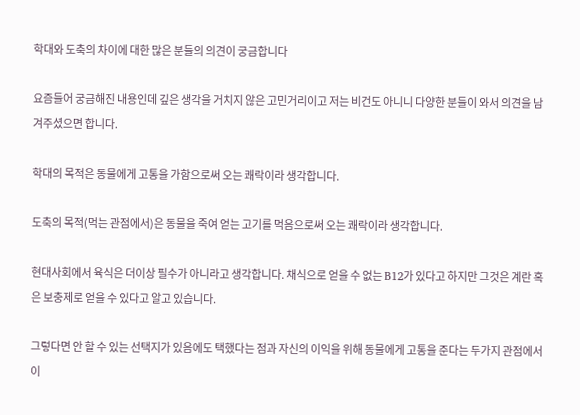학대와 도축의 차이에 대한 많은 분들의 의견이 궁금합니다

요즘들어 궁금해진 내용인데 깊은 생각을 거치지 않은 고민거리이고 저는 비건도 아니니 다양한 분들이 와서 의견을 남겨주셨으면 합니다.

학대의 목적은 동물에게 고통을 가함으로써 오는 쾌락이라 생각합니다.

도축의 목적(먹는 관점에서)은 동물을 죽여 얻는 고기를 먹음으로써 오는 쾌락이라 생각합니다.

현대사회에서 육식은 더이상 필수가 아니라고 생각합니다. 채식으로 얻을 수 없는 B12가 있다고 하지만 그것은 계란 혹은 보충제로 얻을 수 있다고 알고 있습니다.

그렇다면 안 할 수 있는 선택지가 있음에도 택했다는 점과 자신의 이익을 위해 동물에게 고통을 준다는 두가지 관점에서 이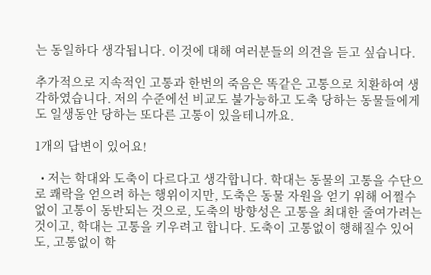는 동일하다 생각됩니다. 이것에 대해 여러분들의 의견을 듣고 싶습니다.

추가적으로 지속적인 고통과 한번의 죽음은 똑같은 고통으로 치환하여 생각하였습니다. 저의 수준에선 비교도 불가능하고 도축 당하는 동물들에게도 일생동안 당하는 또다른 고통이 있을테니까요.

1개의 답변이 있어요!

  • 저는 학대와 도축이 다르다고 생각합니다. 학대는 동물의 고통을 수단으로 쾌락을 얻으려 하는 행위이지만, 도축은 동물 자원을 얻기 위해 어쩔수 없이 고통이 동반되는 것으로, 도축의 방향성은 고통을 최대한 줄여가려는 것이고, 학대는 고통을 키우려고 합니다. 도축이 고통없이 행해질수 있어도, 고통없이 학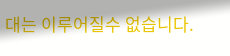대는 이루어질수 없습니다.